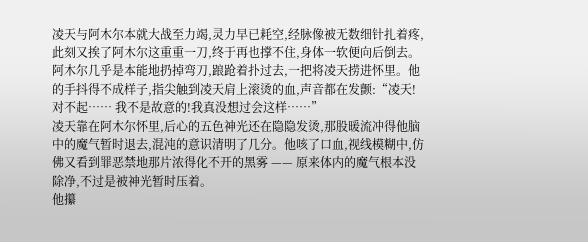凌天与阿木尔本就大战至力竭,灵力早已耗空,经脉像被无数细针扎着疼,此刻又挨了阿木尔这重重一刀,终于再也撑不住,身体一软便向后倒去。
阿木尔几乎是本能地扔掉弯刀,踉跄着扑过去,一把将凌天捞进怀里。他的手抖得不成样子,指尖触到凌天肩上滚烫的血,声音都在发颤:“凌天!对不起…… 我不是故意的!我真没想过会这样……”
凌天靠在阿木尔怀里,后心的五色神光还在隐隐发烫,那股暖流冲得他脑中的魔气暂时退去,混沌的意识清明了几分。他咳了口血,视线模糊中,仿佛又看到罪恶禁地那片浓得化不开的黑雾 —— 原来体内的魔气根本没除净,不过是被神光暂时压着。
他攥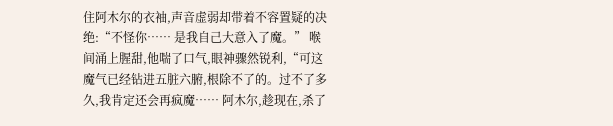住阿木尔的衣袖,声音虚弱却带着不容置疑的决绝:“不怪你…… 是我自己大意入了魔。” 喉间涌上腥甜,他喘了口气,眼神骤然锐利,“可这魔气已经钻进五脏六腑,根除不了的。过不了多久,我肯定还会再疯魔…… 阿木尔,趁现在,杀了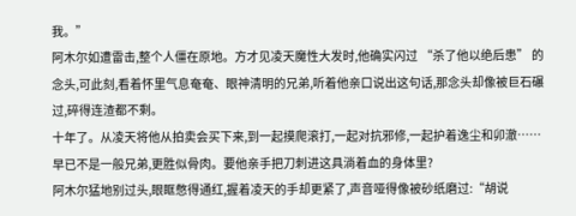我。”
阿木尔如遭雷击,整个人僵在原地。方才见凌天魔性大发时,他确实闪过 “杀了他以绝后患” 的念头,可此刻,看着怀里气息奄奄、眼神清明的兄弟,听着他亲口说出这句话,那念头却像被巨石碾过,碎得连渣都不剩。
十年了。从凌天将他从拍卖会买下来,到一起摸爬滚打,一起对抗邪修,一起护着逸尘和卯澈…… 早已不是一般兄弟,更胜似骨肉。要他亲手把刀刺进这具淌着血的身体里?
阿木尔猛地别过头,眼眶憋得通红,握着凌天的手却更紧了,声音哑得像被砂纸磨过:“胡说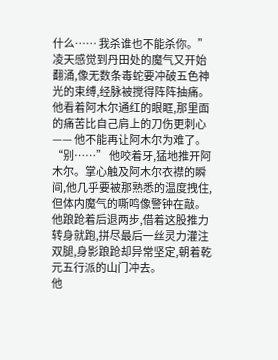什么…… 我杀谁也不能杀你。”
凌天感觉到丹田处的魔气又开始翻涌,像无数条毒蛇要冲破五色神光的束缚,经脉被搅得阵阵抽痛。他看着阿木尔通红的眼眶,那里面的痛苦比自己肩上的刀伤更刺心 —— 他不能再让阿木尔为难了。
“别……” 他咬着牙,猛地推开阿木尔。掌心触及阿木尔衣襟的瞬间,他几乎要被那熟悉的温度拽住,但体内魔气的嘶鸣像警钟在敲。他踉跄着后退两步,借着这股推力转身就跑,拼尽最后一丝灵力灌注双腿,身影踉跄却异常坚定,朝着乾元五行派的山门冲去。
他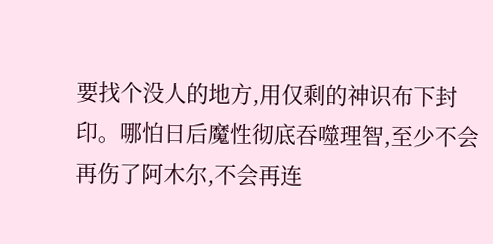要找个没人的地方,用仅剩的神识布下封印。哪怕日后魔性彻底吞噬理智,至少不会再伤了阿木尔,不会再连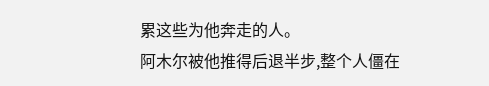累这些为他奔走的人。
阿木尔被他推得后退半步,整个人僵在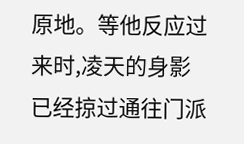原地。等他反应过来时,凌天的身影已经掠过通往门派